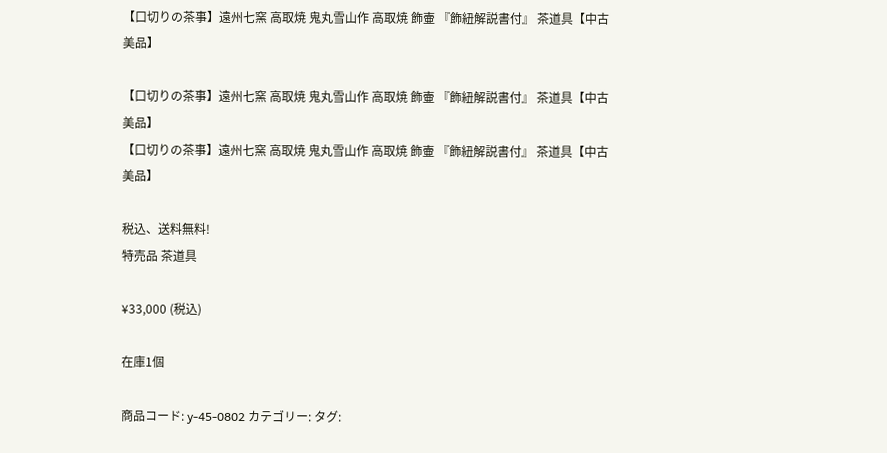【口切りの茶事】遠州七窯 高取焼 鬼丸雪山作 高取焼 飾壷 『飾紐解説書付』 茶道具【中古 美品】

【口切りの茶事】遠州七窯 高取焼 鬼丸雪山作 高取焼 飾壷 『飾紐解説書付』 茶道具【中古 美品】
【口切りの茶事】遠州七窯 高取焼 鬼丸雪山作 高取焼 飾壷 『飾紐解説書付』 茶道具【中古 美品】

税込、送料無料!
特売品 茶道具

¥33,000 (税込)

在庫1個

商品コード: y-45-0802 カテゴリー: タグ: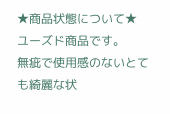★商品状態について★
ユーズド商品です。
無疵で使用感のないとても綺麗な状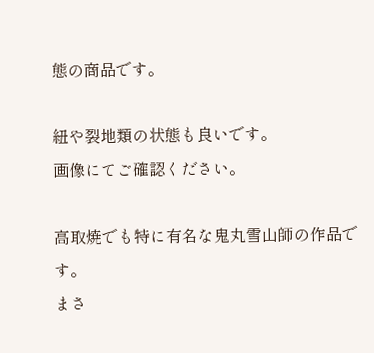態の商品です。

紐や裂地類の状態も良いです。
画像にてご確認ください。

高取焼でも特に有名な鬼丸雪山師の作品です。
まさ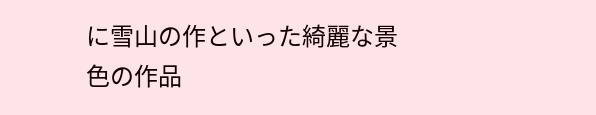に雪山の作といった綺麗な景色の作品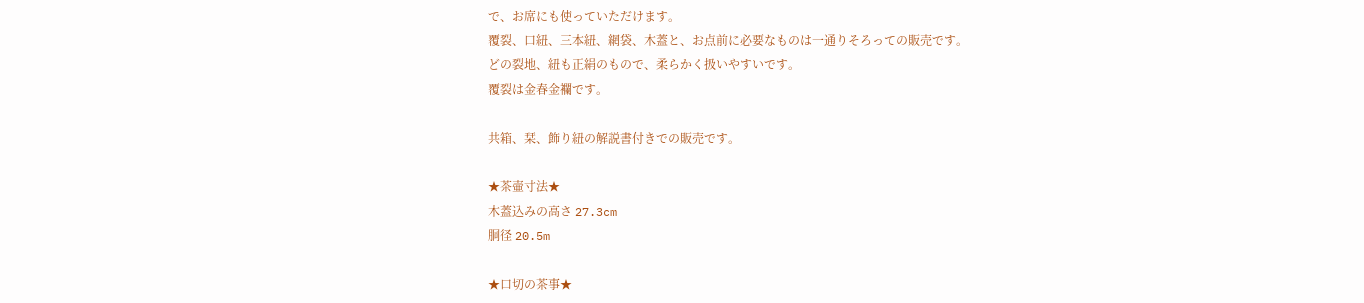で、お席にも使っていただけます。
覆裂、口紐、三本紐、網袋、木蓋と、お点前に必要なものは一通りそろっての販売です。
どの裂地、紐も正絹のもので、柔らかく扱いやすいです。
覆裂は金春金襴です。

共箱、栞、飾り紐の解説書付きでの販売です。

★茶壷寸法★
木蓋込みの高さ 27.3cm
胴径 20.5m

★口切の茶事★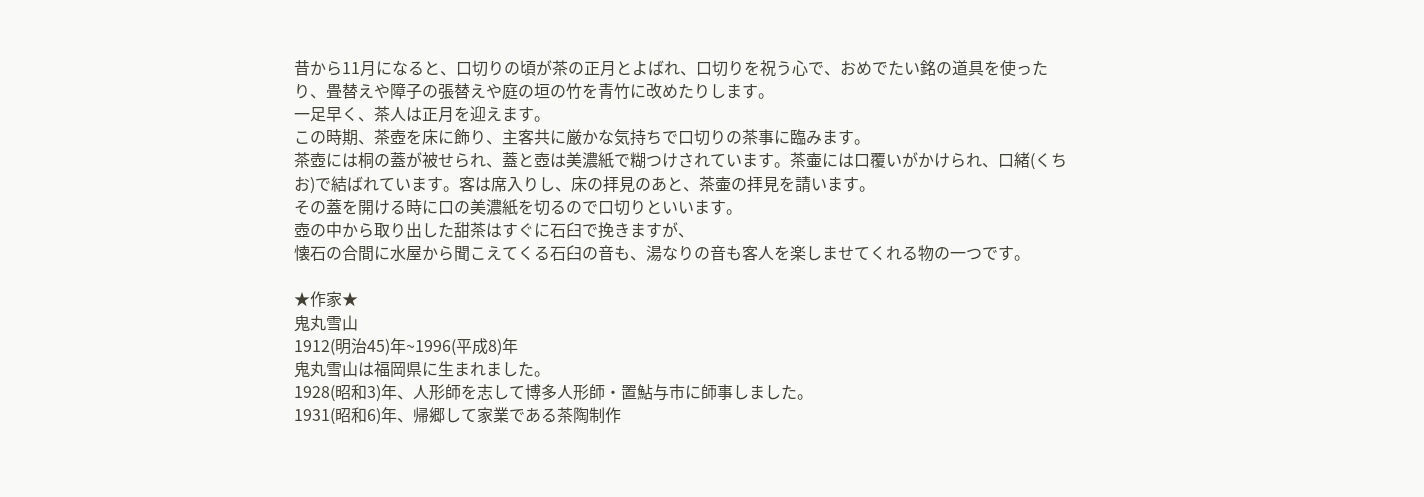昔から11月になると、口切りの頃が茶の正月とよばれ、口切りを祝う心で、おめでたい銘の道具を使ったり、畳替えや障子の張替えや庭の垣の竹を青竹に改めたりします。
一足早く、茶人は正月を迎えます。
この時期、茶壺を床に飾り、主客共に厳かな気持ちで口切りの茶事に臨みます。
茶壺には桐の蓋が被せられ、蓋と壺は美濃紙で糊つけされています。茶壷には口覆いがかけられ、口緒(くちお)で結ばれています。客は席入りし、床の拝見のあと、茶壷の拝見を請います。
その蓋を開ける時に口の美濃紙を切るので口切りといいます。
壺の中から取り出した甜茶はすぐに石臼で挽きますが、
懐石の合間に水屋から聞こえてくる石臼の音も、湯なりの音も客人を楽しませてくれる物の一つです。

★作家★
鬼丸雪山
1912(明治45)年~1996(平成8)年
鬼丸雪山は福岡県に生まれました。
1928(昭和3)年、人形師を志して博多人形師・置鮎与市に師事しました。
1931(昭和6)年、帰郷して家業である茶陶制作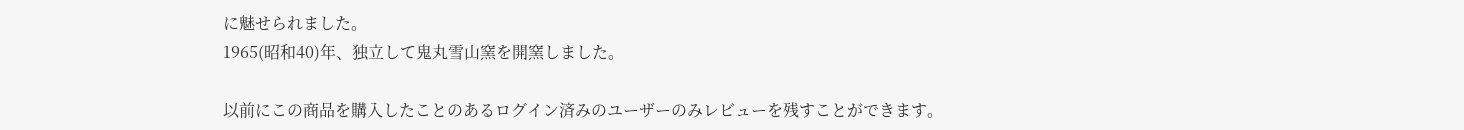に魅せられました。
1965(昭和40)年、独立して鬼丸雪山窯を開窯しました。

以前にこの商品を購入したことのあるログイン済みのユーザーのみレビューを残すことができます。